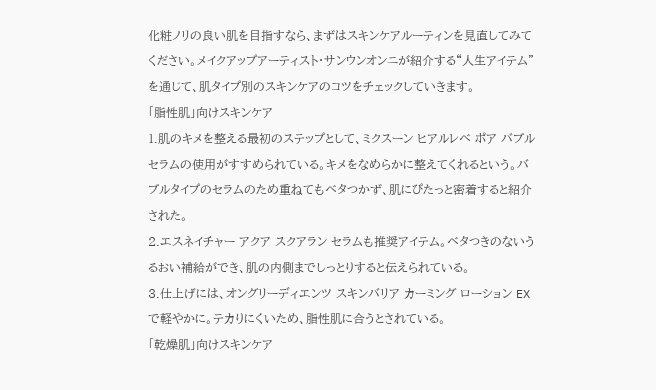化粧ノリの良い肌を目指すなら、まずはスキンケアルーティンを見直してみてください。メイクアップアーティスト・サンウンオンニが紹介する“人生アイテム”を通じて、肌タイプ別のスキンケアのコツをチェックしていきます。
「脂性肌」向けスキンケア
1.肌のキメを整える最初のステップとして、ミクスーン ヒアルレベ ポア バブル セラムの使用がすすめられている。キメをなめらかに整えてくれるという。バブルタイプのセラムのため重ねてもベタつかず、肌にぴたっと密着すると紹介された。
2.エスネイチャー アクア スクアラン セラムも推奨アイテム。ベタつきのないうるおい補給ができ、肌の内側までしっとりすると伝えられている。
3.仕上げには、オングリーディエンツ スキンバリア カーミング ローション EXで軽やかに。テカりにくいため、脂性肌に合うとされている。
「乾燥肌」向けスキンケア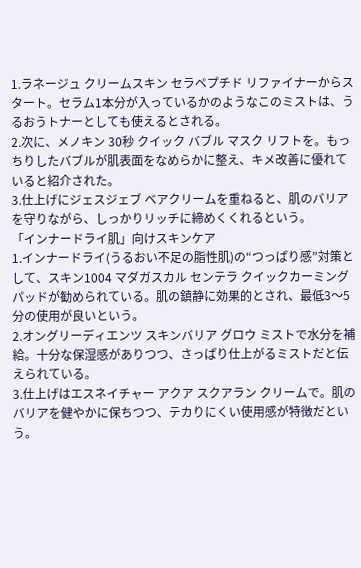1.ラネージュ クリームスキン セラペプチド リファイナーからスタート。セラム1本分が入っているかのようなこのミストは、うるおうトナーとしても使えるとされる。
2.次に、メノキン 30秒 クイック バブル マスク リフトを。もっちりしたバブルが肌表面をなめらかに整え、キメ改善に優れていると紹介された。
3.仕上げにジェスジェブ ベアクリームを重ねると、肌のバリアを守りながら、しっかりリッチに締めくくれるという。
「インナードライ肌」向けスキンケア
1.インナードライ(うるおい不足の脂性肌)の“つっぱり感”対策として、スキン1004 マダガスカル センテラ クイックカーミング パッドが勧められている。肌の鎮静に効果的とされ、最低3〜5分の使用が良いという。
2.オングリーディエンツ スキンバリア グロウ ミストで水分を補給。十分な保湿感がありつつ、さっぱり仕上がるミストだと伝えられている。
3.仕上げはエスネイチャー アクア スクアラン クリームで。肌のバリアを健やかに保ちつつ、テカりにくい使用感が特徴だという。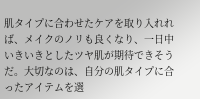肌タイプに合わせたケアを取り入れれば、メイクのノリも良くなり、一日中いきいきとしたツヤ肌が期待できそうだ。大切なのは、自分の肌タイプに合ったアイテムを選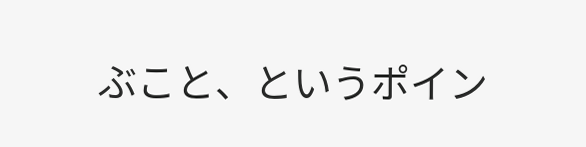ぶこと、というポイン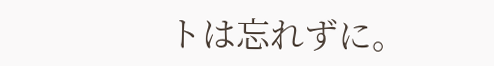トは忘れずに。